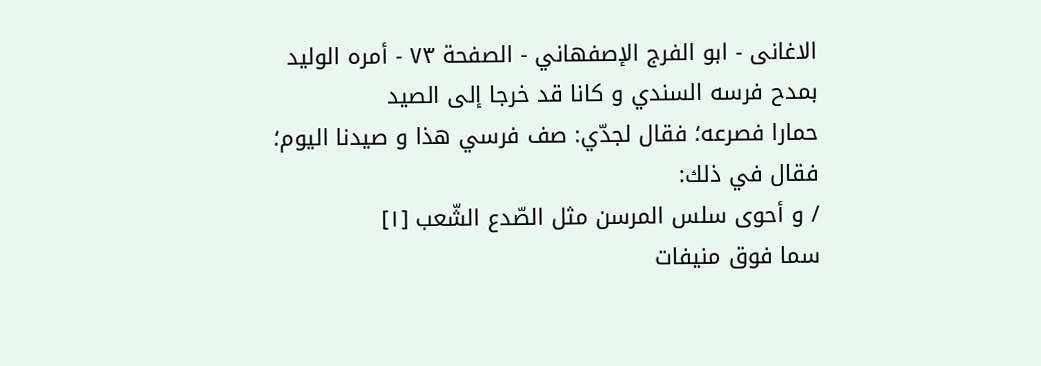الاغانی - ابو الفرج الإصفهاني - الصفحة ٧٣ - أمره الوليد بمدح فرسه السندي و كانا قد خرجا إلى الصيد
حمارا فصرعه؛ فقال لجدّي: صف فرسي هذا و صيدنا اليوم؛ فقال في ذلك:
/ و أحوى سلس المرسن مثل الصّدع الشّعب [١]
سما فوق منيفات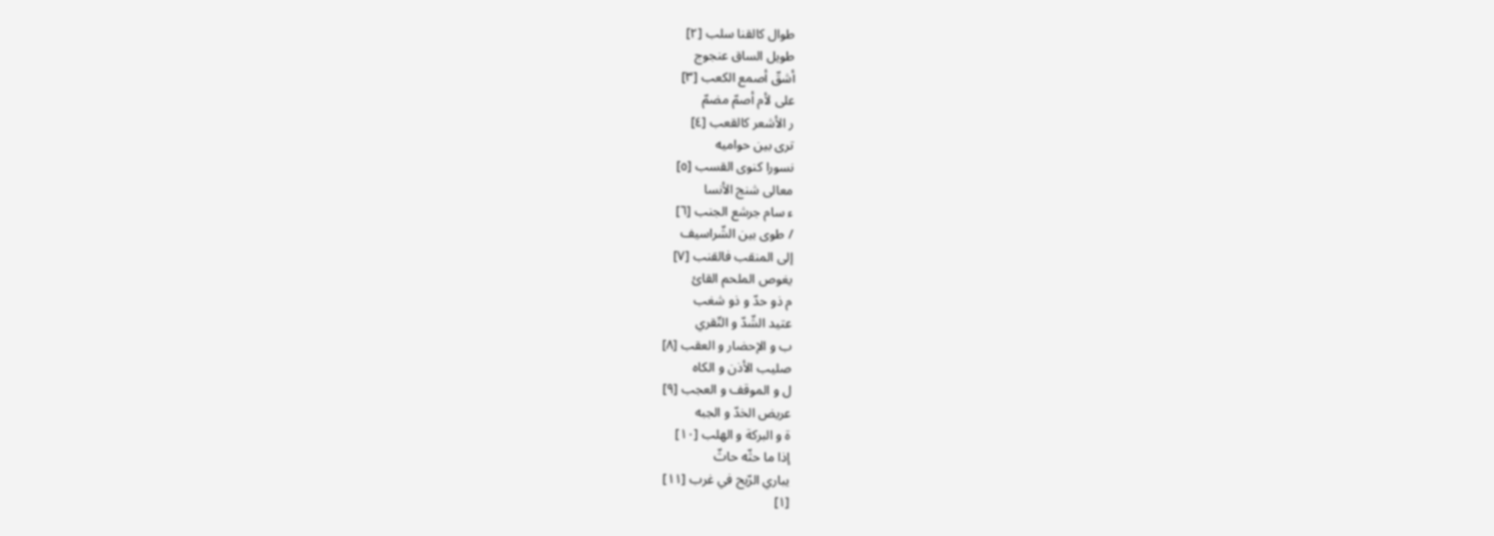طوال كالقنا سلب [٢]
طويل الساق عنجوج
أشقّ أصمع الكعب [٣]
على لأم أصمّ مضمّ
ر الأشعر كالقعب [٤]
ترى بين حواميه
نسورا كنوى القسب [٥]
معالى شنج الأنسا
ء سام جرشع الجنب [٦]
/ طوى بين الشّراسيف
إلى المنقب فالقنب [٧]
يغوص الملحم القائ
م ذو حدّ و ذو شغب
عتيد الشّدّ و التّقري
ب و الإحضار و العقب [٨]
صليب الأذن و الكاه
ل و الموقف و العجب [٩]
عريض الخدّ و الجبه
ة و البركة و الهلب [١٠]
إذا ما حثّه حاثّ
يباري الرّيح في غرب [١١]
[١]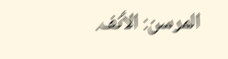المرسن: الأنف.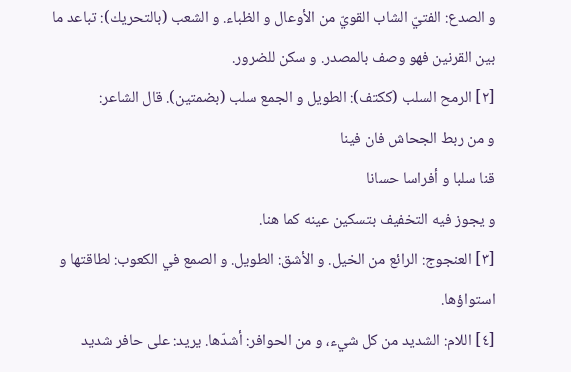و الصدع: الفتيّ الشاب القويّ من الأوعال و الظباء. و الشعب (بالتحريك): تباعد ما بين القرنين فهو وصف بالمصدر. و سكن للضرور.
[٢] الرمح السلب (ككتف): الطويل و الجمع سلب (بضمتين). قال الشاعر:
و من ربط الجحاش فان فينا
قنا سلبا و أفراسا حسانا
و يجوز فيه التخفيف بتسكين عينه كما هنا.
[٣] العنجوج: الرائع من الخيل. و الأشق: الطويل. و الصمع في الكعوب: لطاقتها و استواؤها.
[٤] اللام: الشديد من كل شيء، و من الحوافر: أشدّها. يريد: على حافر شديد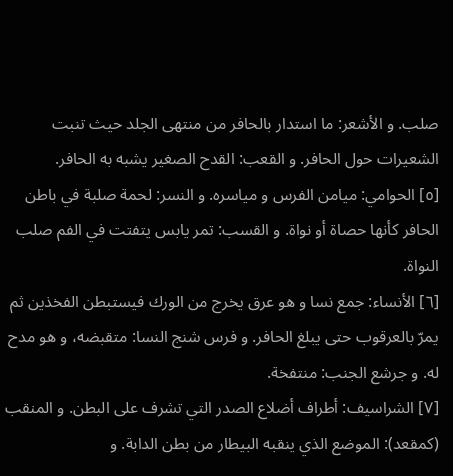صلب. و الأشعر: ما استدار بالحافر من منتهى الجلد حيث تنبت الشعيرات حول الحافر. و القعب: القدح الصغير يشبه به الحافر.
[٥] الحوامي: ميامن الفرس و مياسره. و النسر: لحمة صلبة في باطن الحافر كأنها حصاة أو نواة. و القسب: تمر يابس يتفتت في الفم صلب النواة.
[٦] الأنساء: جمع نسا و هو عرق يخرج من الورك فيستبطن الفخذين ثم يمرّ بالعرقوب حتى يبلغ الحافر. و فرس شنج النسا: متقبضه، و هو مدح له. و جرشع الجنب: منتفخة.
[٧] الشراسيف: أطراف أضلاع الصدر التي تشرف على البطن. و المنقب (كمقعد): الموضع الذي ينقبه البيطار من بطن الدابة. و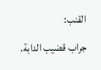القنب:
جراب قضيب الدابة.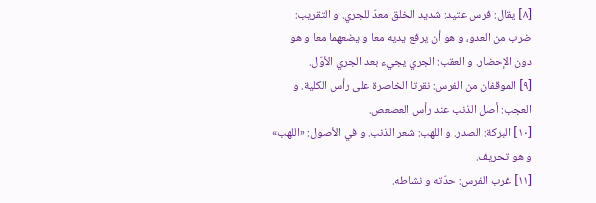[٨] يقال: فرس عتيد: شديد الخلق معدّ للجري. و التقريب: ضرب من العدو، و هو أن يرفع يديه معا و يضعهما معا و هو دون الإحضار. و العقب: الجري يجيء بعد الجري الأوّل.
[٩] الموقفان من الفرس: نقرتا الخاصرة على رأس الكلية. و العجب: أصل الذنب عند رأس العصعص.
[١٠] البركة: الصدر. و اللهب: شعر الذنب. و في الأصول: «اللهب» و هو تحريف.
[١١] غرب الفرس: حدّته و نشاطه.